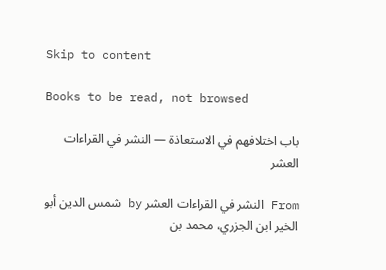Skip to content

Books to be read, not browsed

باب اختلافهم في الاستعاذة — النشر في القراءات العشر

From النشر في القراءات العشر by شمس الدين أبو الخير ابن الجزري، محمد بن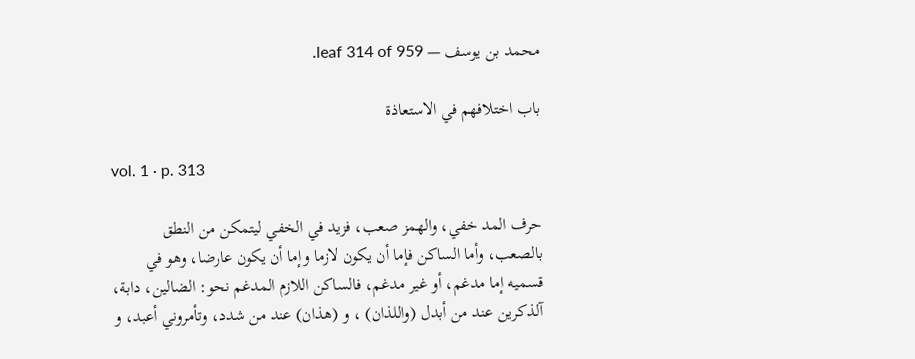محمد بن يوسف — leaf 314 of 959.

باب اختلافهم في الاستعاذة

vol. 1 · p. 313

حرف المد خفي، والهمز صعب، فزيد في الخفي ليتمكن من النطق بالصعب، وأما الساكن فإما أن يكون لازما وإما أن يكون عارضا، وهو في قسميه إما مدغم، أو غير مدغم، فالساكن اللازم المدغم نحو: الضالين، دابة، آلذكرين عند من أبدل (واللذان) ، و (هذان) عند من شدد، وتأمروني أعبد، و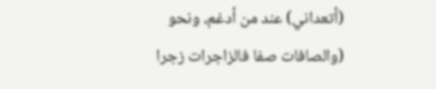(أتعداني) عند من أدغم، ونحو (والصافات صفا فالزاجرات زجرا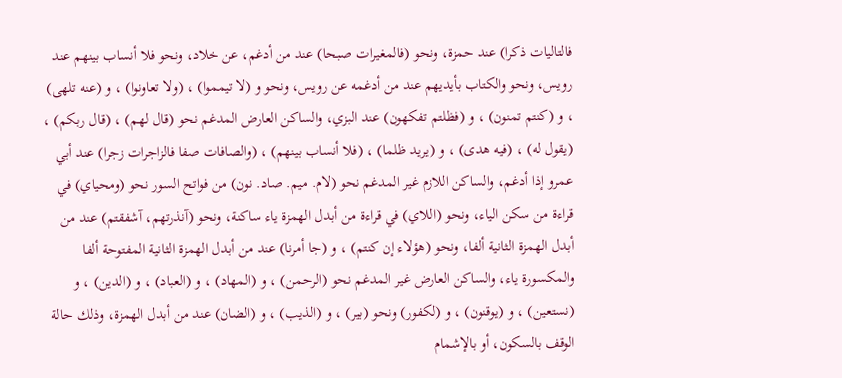فالتاليات ذكرا) عند حمزة، ونحو (فالمغيرات صبحا) عند من أدغم، عن خلاد، ونحو فلا أنساب بينهم عند رويس، ونحو والكتاب بأيديهم عند من أدغمه عن رويس، ونحو و (لا تيمموا) ، (ولا تعاونوا) ، و (عنه تلهى) ، و (كنتم تمنون) ، و (فظلتم تفكهون) عند البزي، والساكن العارض المدغم نحو (قال لهم) ، (قال ربكم) ، (يقول له) ، (فيه هدى) ، و (يريد ظلما) ، (فلا أنساب بينهم) ، (والصافات صفا فالزاجرات زجرا) عند أبي عمرو إذا أدغم، والساكن اللازم غير المدغم نحو (لام. ميم. صاد. نون) من فواتح السور نحو (ومحياي) في قراءة من سكن الياء، ونحو (اللاي) في قراءة من أبدل الهمزة ياء ساكنة، ونحو (آنذرتهم، آشفقتم) عند من أبدل الهمزة الثانية ألفا، ونحو (هؤلاء إن كنتم) ، و (جا أمرنا) عند من أبدل الهمزة الثانية المفتوحة ألفا والمكسورة ياء، والساكن العارض غير المدغم نحو (الرحمن) ، و (المهاد) ، و (العباد) ، و (الدين) ، و (نستعين) ، و (يوقنون) ، و (لكفور) ونحو (بير) ، و (الذيب) ، و (الضان) عند من أبدل الهمزة، وذلك حالة الوقف بالسكون، أو بالإشمام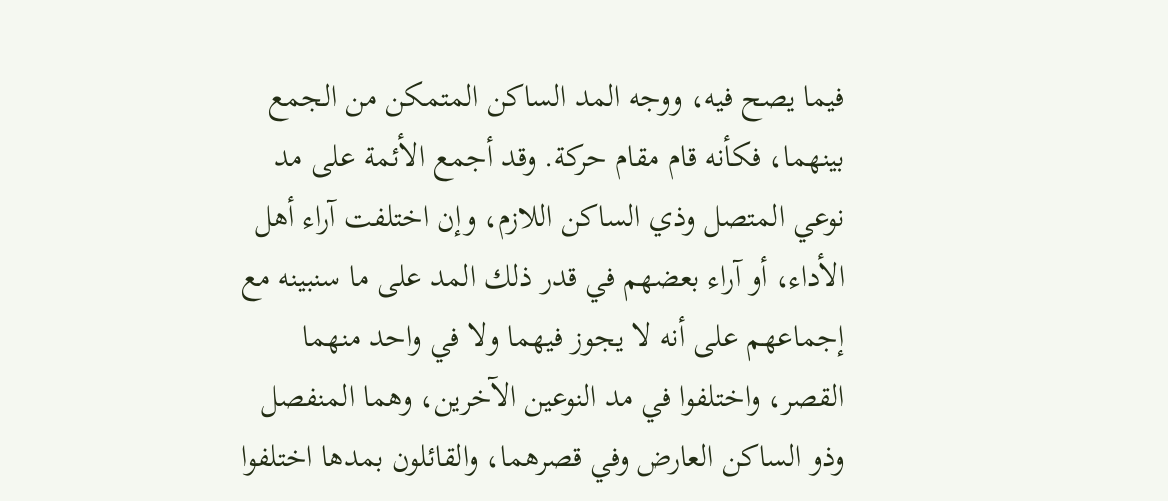فيما يصح فيه، ووجه المد الساكن المتمكن من الجمع بينهما، فكأنه قام مقام حركة. وقد أجمع الأئمة على مد نوعي المتصل وذي الساكن اللازم، وإن اختلفت آراء أهل الأداء، أو آراء بعضهم في قدر ذلك المد على ما سنبينه مع إجماعهم على أنه لا يجوز فيهما ولا في واحد منهما القصر، واختلفوا في مد النوعين الآخرين، وهما المنفصل وذو الساكن العارض وفي قصرهما، والقائلون بمدها اختلفوا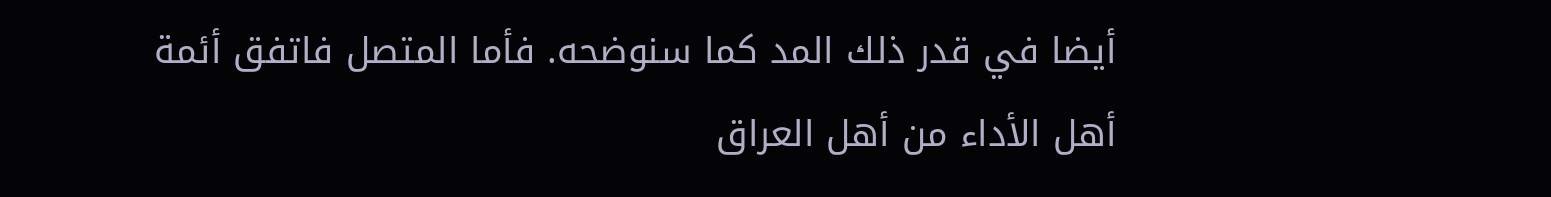أيضا في قدر ذلك المد كما سنوضحه. فأما المتصل فاتفق أئمة أهل الأداء من أهل العراق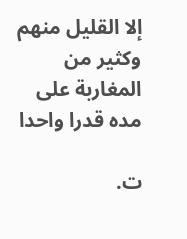إلا القليل منهم وكثير من المغاربة على مده قدرا واحدا

ت.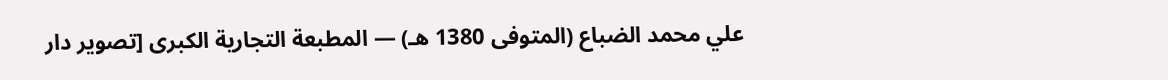علي محمد الضباع (المتوفى 1380 هـ) — المطبعة التجارية الكبرى [تصوير دار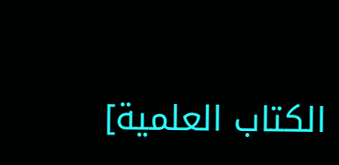الكتاب العلمية]